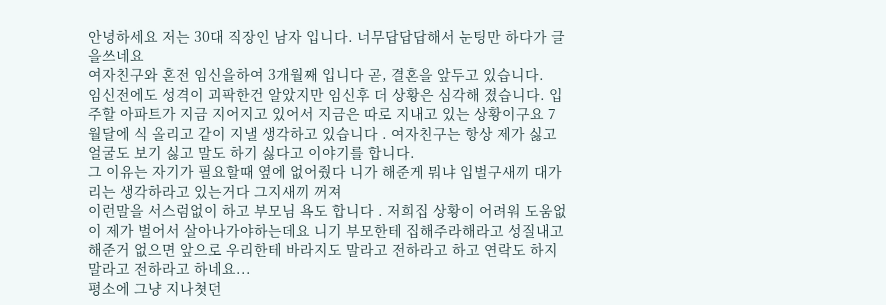안녕하세요 저는 30대 직장인 남자 입니다. 너무답답답해서 눈팅만 하다가 글을쓰네요
여자친구와 혼전 임신을하여 3개월째 입니다 곧, 결혼을 앞두고 있습니다.
임신전에도 성격이 괴팍한건 알았지만 임신후 더 상황은 심각해 졌습니다. 입주할 아파트가 지금 지어지고 있어서 지금은 따로 지내고 있는 상황이구요 7월달에 식 올리고 같이 지낼 생각하고 있습니다 . 여자친구는 항상 제가 싫고 얼굴도 보기 싫고 말도 하기 싫다고 이야기를 합니다.
그 이유는 자기가 필요할때 옆에 없어줬다 니가 해준게 뭐냐 입벌구새끼 대가리는 생각하라고 있는거다 그지새끼 꺼져
이런말을 서스럼없이 하고 부모님 욕도 합니다 . 저희집 상황이 어려워 도움없이 제가 벌어서 살아나가야하는데요 니기 부모한테 집해주라해라고 성질내고 해준거 없으면 앞으로 우리한테 바라지도 말라고 전하라고 하고 연락도 하지말라고 전하라고 하네요...
평소에 그냥 지나쳣던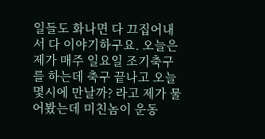일들도 화나면 다 끄집어내서 다 이야기하구요. 오늘은 제가 매주 일요일 조기축구를 하는데 축구 끝나고 오늘 몇시에 만날까? 라고 제가 물어봤는데 미친놈이 운동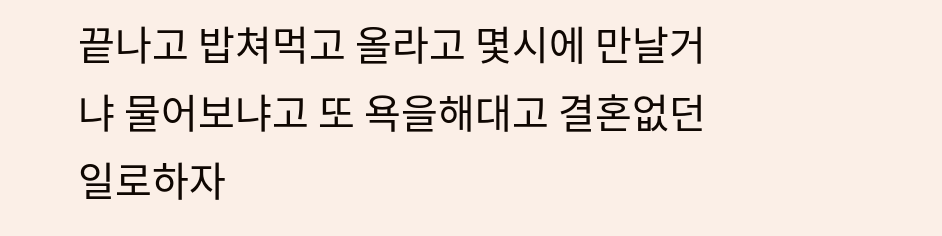끝나고 밥쳐먹고 올라고 몇시에 만날거냐 물어보냐고 또 욕을해대고 결혼없던 일로하자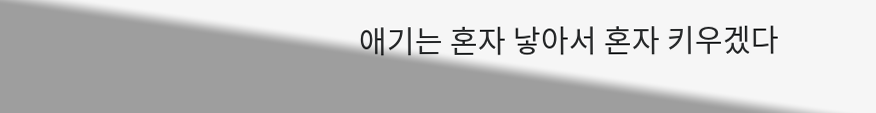애기는 혼자 낳아서 혼자 키우겠다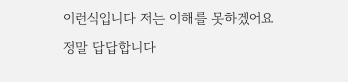이런식입니다 저는 이해를 못하겠어요
정말 답답합니다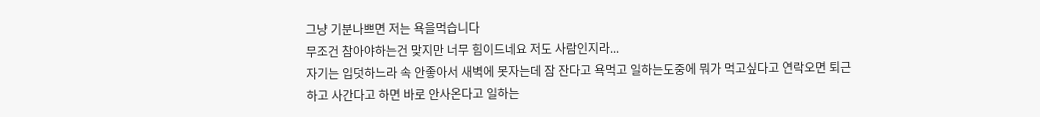그냥 기분나쁘면 저는 욕을먹습니다
무조건 참아야하는건 맞지만 너무 힘이드네요 저도 사람인지라...
자기는 입덧하느라 속 안좋아서 새벽에 못자는데 잠 잔다고 욕먹고 일하는도중에 뭐가 먹고싶다고 연락오면 퇴근하고 사간다고 하면 바로 안사온다고 일하는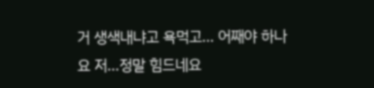거 생색내냐고 욕먹고... 어째야 하나요 저...정말 힘드네요